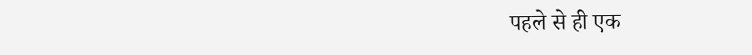पहले से ही एक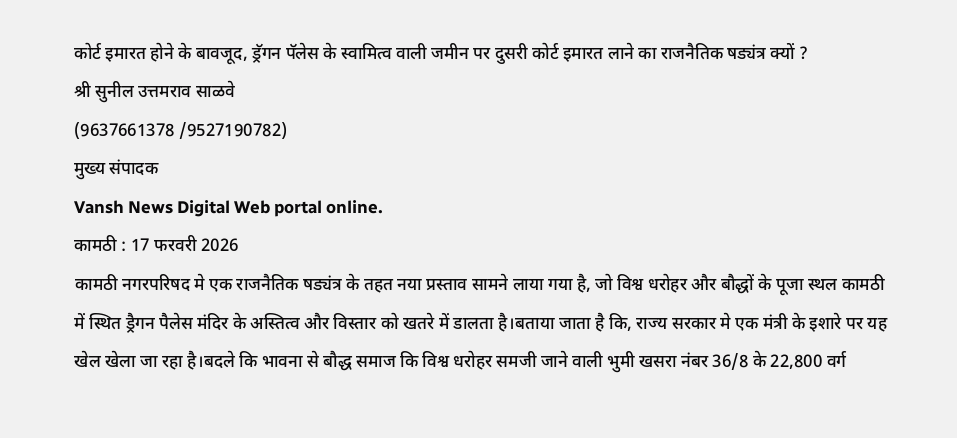कोर्ट इमारत होने के बावजूद, ड्रॅगन पॅलेस के स्वामित्व वाली जमीन पर दुसरी कोर्ट इमारत लाने का राजनैतिक षड्यंत्र क्यों ?
श्री सुनील उत्तमराव साळवे
(9637661378 /9527190782)
मुख्य संपादक
Vansh News Digital Web portal online.
कामठी : 17 फरवरी 2026
कामठी नगरपरिषद मे एक राजनैतिक षड्यंत्र के तहत नया प्रस्ताव सामने लाया गया है, जो विश्व धरोहर और बौद्धों के पूजा स्थल कामठी में स्थित ड्रैगन पैलेस मंदिर के अस्तित्व और विस्तार को खतरे में डालता है।बताया जाता है कि, राज्य सरकार मे एक मंत्री के इशारे पर यह खेल खेला जा रहा है।बदले कि भावना से बौद्ध समाज कि विश्व धरोहर समजी जाने वाली भुमी खसरा नंबर 36/8 के 22,800 वर्ग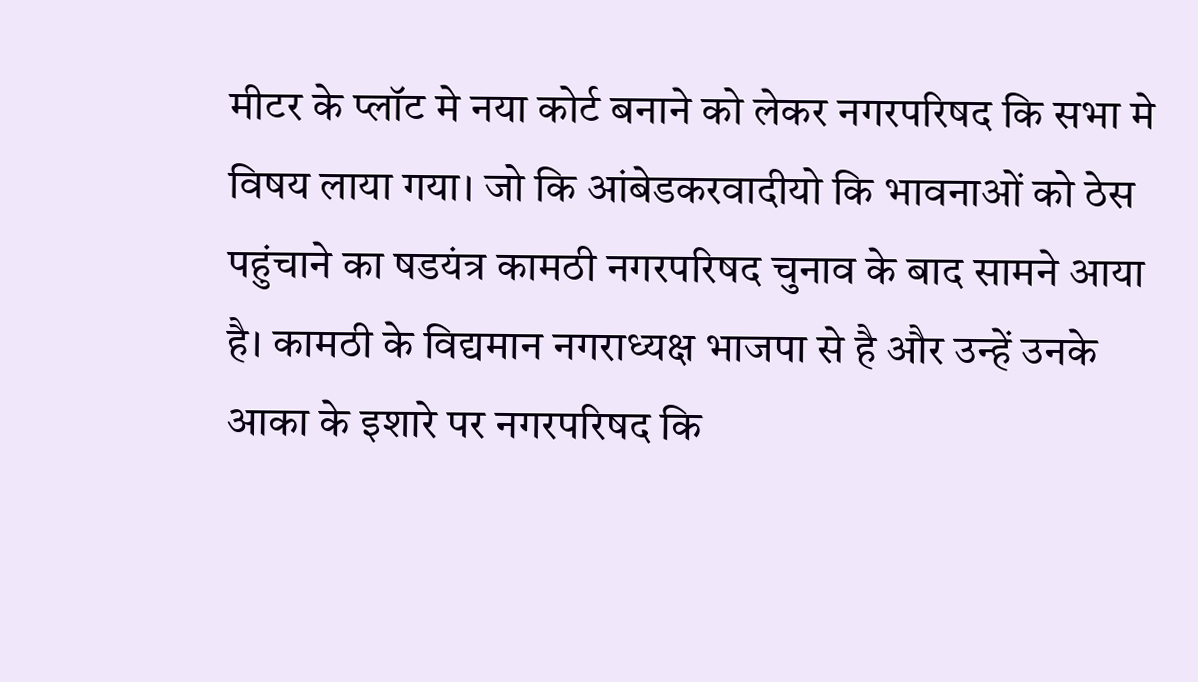मीटर के प्लॉट मे नया कोर्ट बनाने को लेकर नगरपरिषद कि सभा मे विषय लाया गया। जो कि आंबेडकरवादीयो कि भावनाओं को ठेस पहुंचाने का षडयंत्र कामठी नगरपरिषद चुनाव के बाद सामने आया है। कामठी के विद्यमान नगराध्यक्ष भाजपा से है और उन्हें उनके आका के इशारे पर नगरपरिषद कि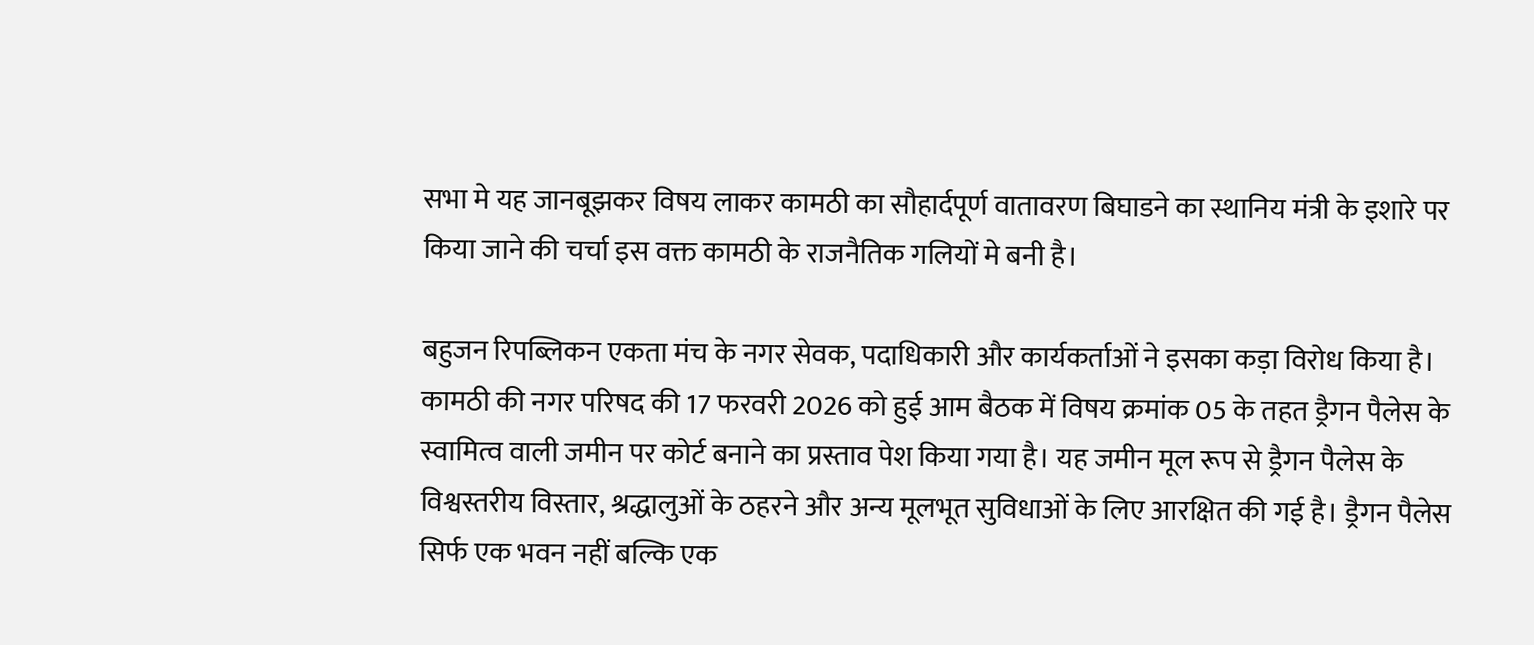सभा मे यह जानबूझकर विषय लाकर कामठी का सौहार्दपूर्ण वातावरण बिघाडने का स्थानिय मंत्री के इशारे पर किया जाने की चर्चा इस वक्त कामठी के राजनैतिक गलियों मे बनी है।

बहुजन रिपब्लिकन एकता मंच के नगर सेवक, पदाधिकारी और कार्यकर्ताओं ने इसका कड़ा विरोध किया है। कामठी की नगर परिषद की 17 फरवरी 2026 को हुई आम बैठक में विषय क्रमांक 05 के तहत ड्रैगन पैलेस के स्वामित्व वाली जमीन पर कोर्ट बनाने का प्रस्ताव पेश किया गया है। यह जमीन मूल रूप से ड्रैगन पैलेस के विश्वस्तरीय विस्तार, श्रद्धालुओं के ठहरने और अन्य मूलभूत सुविधाओं के लिए आरक्षित की गई है। ड्रैगन पैलेस सिर्फ एक भवन नहीं बल्कि एक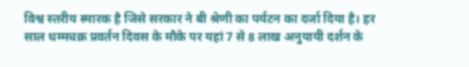विश्व स्तरीय स्मारक है जिसे सरकार ने बी श्रेणी का पर्यटन का दर्जा दिया है। हर साल धम्मचक्र प्रवर्तन दिवस के मौके पर यहां 7 से 8 लाख अनुयायी दर्शन के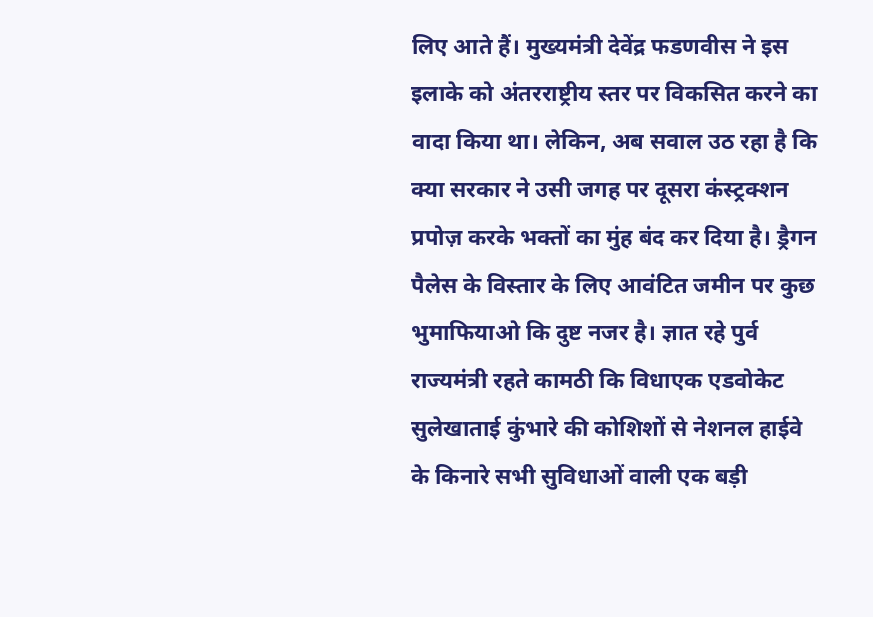लिए आते हैं। मुख्यमंत्री देवेंद्र फडणवीस ने इस इलाके को अंतरराष्ट्रीय स्तर पर विकसित करने का वादा किया था। लेकिन, अब सवाल उठ रहा है कि क्या सरकार ने उसी जगह पर दूसरा कंस्ट्रक्शन प्रपोज़ करके भक्तों का मुंह बंद कर दिया है। ड्रैगन पैलेस के विस्तार के लिए आवंटित जमीन पर कुछ भुमाफियाओ कि दुष्ट नजर है। ज्ञात रहे पुर्व राज्यमंत्री रहते कामठी कि विधाएक एडवोकेट सुलेखाताई कुंभारे की कोशिशों से नेशनल हाईवे के किनारे सभी सुविधाओं वाली एक बड़ी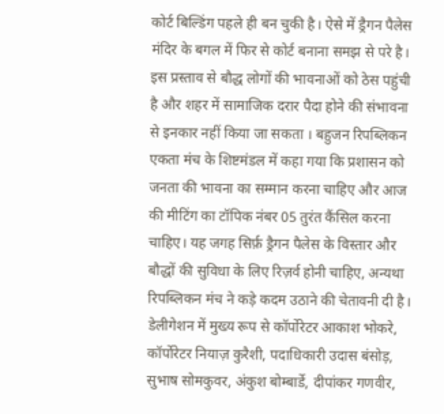कोर्ट बिल्डिंग पहले ही बन चुकी है। ऐसे में ड्रैगन पैलेस मंदिर के बगल में फिर से कोर्ट बनाना समझ से परे है। इस प्रस्ताव से बौद्ध लोगों की भावनाओं को ठेस पहुंची है और शहर में सामाजिक दरार पैदा होने की संभावना से इनकार नहीं किया जा सकता । बहुजन रिपब्लिकन एकता मंच के शिष्टमंडल में कहा गया कि प्रशासन को जनता की भावना का सम्मान करना चाहिए और आज की मीटिंग का टॉपिक नंबर 05 तुरंत कैंसिल करना चाहिए। यह जगह सिर्फ़ ड्रैगन पैलेस के विस्तार और बौद्धों की सुविधा के लिए रिज़र्व होनी चाहिए, अन्यथा रिपब्लिकन मंच ने कड़े कदम उठाने की चेतावनी दी है। डेलीगेशन में मुख्य रूप से कॉर्पोरेटर आकाश भोकरे, कॉर्पोरेटर नियाज़ कुरैशी, पदाधिकारी उदास बंसोड़, सुभाष सोमकुवर, अंकुश बोम्बार्डे, दीपांकर गणवीर,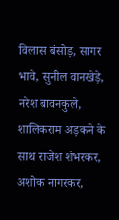विलास बंसोड़, सागर भावे, सुनील वानखेड़े, नरेश बावनकुले, शालिकराम अड़कने के साथ राजेश शंभरकर, अशोक नागरकर,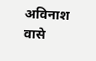अविनाश वासे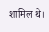शामिल थे।